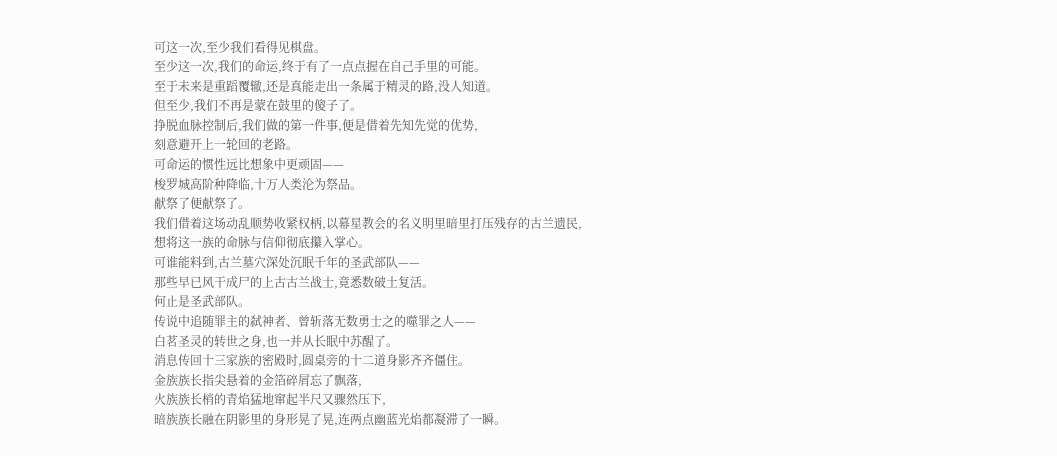可这一次,至少我们看得见棋盘。
至少这一次,我们的命运,终于有了一点点握在自己手里的可能。
至于未来是重蹈覆辙,还是真能走出一条属于精灵的路,没人知道。
但至少,我们不再是蒙在鼓里的傻子了。
挣脱血脉控制后,我们做的第一件事,便是借着先知先觉的优势,
刻意避开上一轮回的老路。
可命运的惯性远比想象中更顽固——
梭罗城高阶种降临,十万人类沦为祭品。
献祭了便献祭了。
我们借着这场动乱顺势收紧权柄,以幕星教会的名义明里暗里打压残存的古兰遗民,
想将这一族的命脉与信仰彻底攥入掌心。
可谁能料到,古兰墓穴深处沉眠千年的圣武部队——
那些早已风干成尸的上古古兰战士,竟悉数破土复活。
何止是圣武部队。
传说中追随罪主的弑神者、曾斩落无数勇士之的噬罪之人——
白茗圣灵的转世之身,也一并从长眠中苏醒了。
消息传回十三家族的密殿时,圆桌旁的十二道身影齐齐僵住。
金族族长指尖悬着的金箔碎屑忘了飘落,
火族族长梢的青焰猛地窜起半尺又骤然压下,
暗族族长融在阴影里的身形晃了晃,连两点幽蓝光焰都凝滞了一瞬。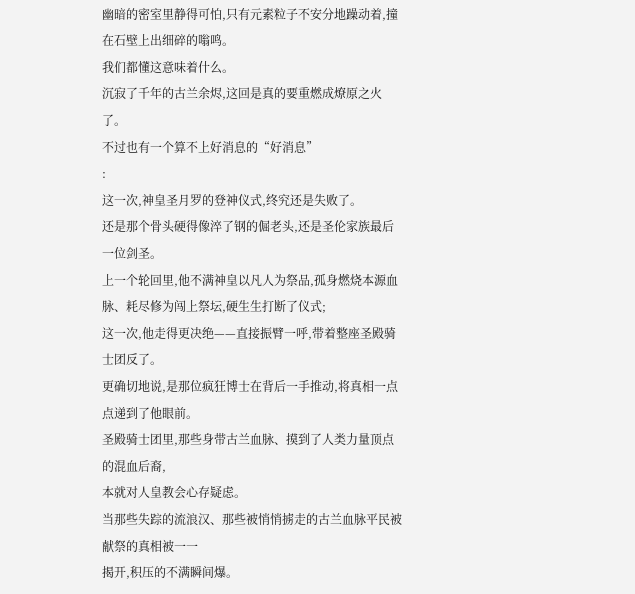幽暗的密室里静得可怕,只有元素粒子不安分地躁动着,撞在石壁上出细碎的嗡鸣。
我们都懂这意味着什么。
沉寂了千年的古兰余烬,这回是真的要重燃成燎原之火了。
不过也有一个算不上好消息的“好消息”
:
这一次,神皇圣月罗的登神仪式,终究还是失败了。
还是那个骨头硬得像淬了钢的倔老头,还是圣伦家族最后一位剑圣。
上一个轮回里,他不满神皇以凡人为祭品,孤身燃烧本源血脉、耗尽修为闯上祭坛,硬生生打断了仪式;
这一次,他走得更决绝——直接振臂一呼,带着整座圣殿骑士团反了。
更确切地说,是那位疯狂博士在背后一手推动,将真相一点点递到了他眼前。
圣殿骑士团里,那些身带古兰血脉、摸到了人类力量顶点的混血后裔,
本就对人皇教会心存疑虑。
当那些失踪的流浪汉、那些被悄悄掳走的古兰血脉平民被献祭的真相被一一
揭开,积压的不满瞬间爆。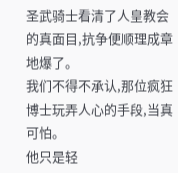圣武骑士看清了人皇教会的真面目,抗争便顺理成章地爆了。
我们不得不承认,那位疯狂博士玩弄人心的手段,当真可怕。
他只是轻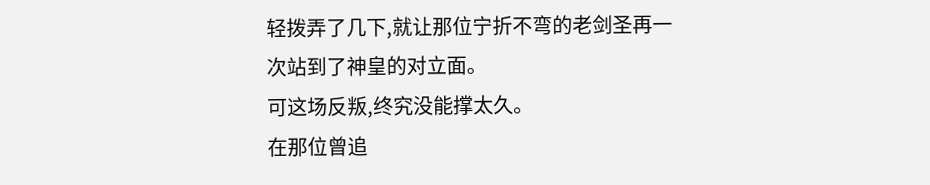轻拨弄了几下,就让那位宁折不弯的老剑圣再一次站到了神皇的对立面。
可这场反叛,终究没能撑太久。
在那位曾追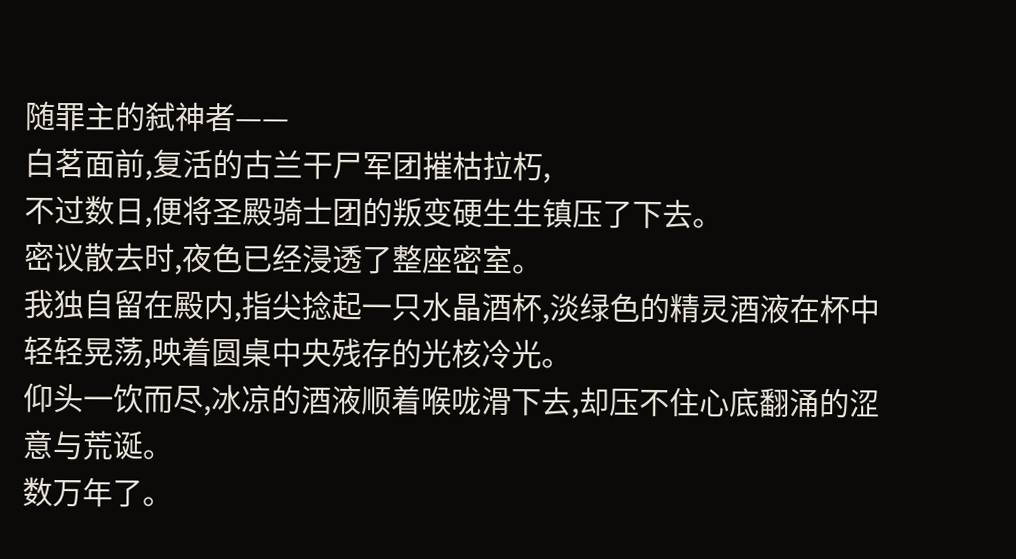随罪主的弑神者——
白茗面前,复活的古兰干尸军团摧枯拉朽,
不过数日,便将圣殿骑士团的叛变硬生生镇压了下去。
密议散去时,夜色已经浸透了整座密室。
我独自留在殿内,指尖捻起一只水晶酒杯,淡绿色的精灵酒液在杯中轻轻晃荡,映着圆桌中央残存的光核冷光。
仰头一饮而尽,冰凉的酒液顺着喉咙滑下去,却压不住心底翻涌的涩意与荒诞。
数万年了。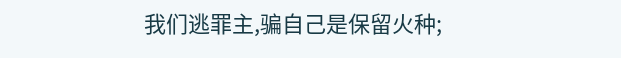我们逃罪主,骗自己是保留火种;